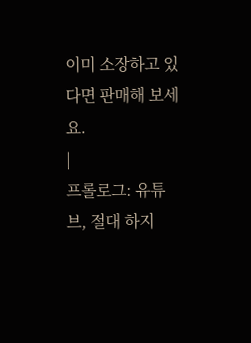이미 소장하고 있다면 판매해 보세요.
|
프롤로그: 유튜브, 절대 하지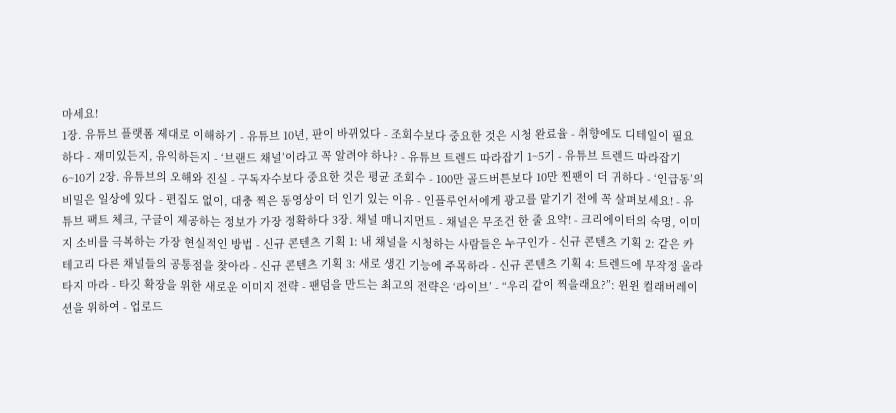마세요!
1장. 유튜브 플랫폼 제대로 이해하기 - 유튜브 10년, 판이 바뀌었다 - 조회수보다 중요한 것은 시청 완료율 - 취향에도 디테일이 필요하다 - 재미있든지, 유익하든지 - ‘브랜드 채널’이라고 꼭 알려야 하나? - 유튜브 트렌드 따라잡기 1~5기 - 유튜브 트렌드 따라잡기 6~10기 2장. 유튜브의 오해와 진실 - 구독자수보다 중요한 것은 평균 조회수 - 100만 골드버튼보다 10만 찐팬이 더 귀하다 - ‘인급동’의 비밀은 일상에 있다 - 편집도 없이, 대충 찍은 동영상이 더 인기 있는 이유 - 인플루언서에게 광고를 맡기기 전에 꼭 살펴보세요! - 유튜브 팩트 체크, 구글이 제공하는 정보가 가장 정확하다 3장. 채널 매니지먼트 - 채널은 무조건 한 줄 요약! - 크리에이터의 숙명, 이미지 소비를 극복하는 가장 현실적인 방법 - 신규 콘텐츠 기획 1: 내 채널을 시청하는 사람들은 누구인가 - 신규 콘텐츠 기획 2: 같은 카테고리 다른 채널들의 공통점을 찾아라 - 신규 콘텐츠 기획 3: 새로 생긴 기능에 주목하라 - 신규 콘텐츠 기획 4: 트렌드에 무작정 올라타지 마라 - 타깃 확장을 위한 새로운 이미지 전략 - 팬덤을 만드는 최고의 전략은 ‘라이브’ - “우리 같이 찍을래요?”: 윈윈 컬래버레이션을 위하여 - 업로드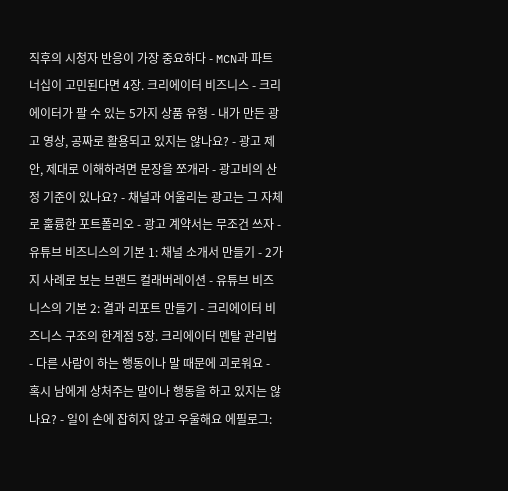직후의 시청자 반응이 가장 중요하다 - MCN과 파트너십이 고민된다면 4장. 크리에이터 비즈니스 - 크리에이터가 팔 수 있는 5가지 상품 유형 - 내가 만든 광고 영상, 공짜로 활용되고 있지는 않나요? - 광고 제안, 제대로 이해하려면 문장을 쪼개라 - 광고비의 산정 기준이 있나요? - 채널과 어울리는 광고는 그 자체로 훌륭한 포트폴리오 - 광고 계약서는 무조건 쓰자 - 유튜브 비즈니스의 기본 1: 채널 소개서 만들기 - 2가지 사례로 보는 브랜드 컬래버레이션 - 유튜브 비즈니스의 기본 2: 결과 리포트 만들기 - 크리에이터 비즈니스 구조의 한계점 5장. 크리에이터 멘탈 관리법 - 다른 사람이 하는 행동이나 말 때문에 괴로워요 - 혹시 남에게 상처주는 말이나 행동을 하고 있지는 않나요? - 일이 손에 잡히지 않고 우울해요 에필로그: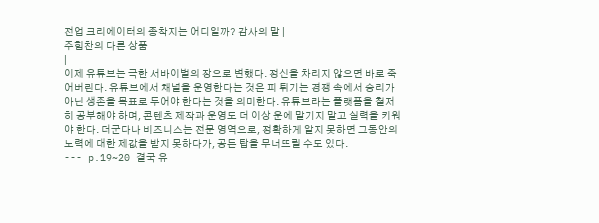전업 크리에이터의 종착지는 어디일까? 감사의 말 |
주힘찬의 다른 상품
|
이제 유튜브는 극한 서바이벌의 장으로 변했다. 정신을 차리지 않으면 바로 죽어버린다. 유튜브에서 채널을 운영한다는 것은 피 튀기는 경쟁 속에서 승리가 아닌 생존을 목표로 두어야 한다는 것을 의미한다. 유튜브라는 플랫폼을 철저히 공부해야 하며, 콘텐츠 제작과 운영도 더 이상 운에 맡기지 말고 실력을 키워야 한다. 더군다나 비즈니스는 전문 영역으로, 정확하게 알지 못하면 그동안의 노력에 대한 제값을 받지 못하다가, 공든 탑을 무너뜨릴 수도 있다.
--- p.19~20 결국 유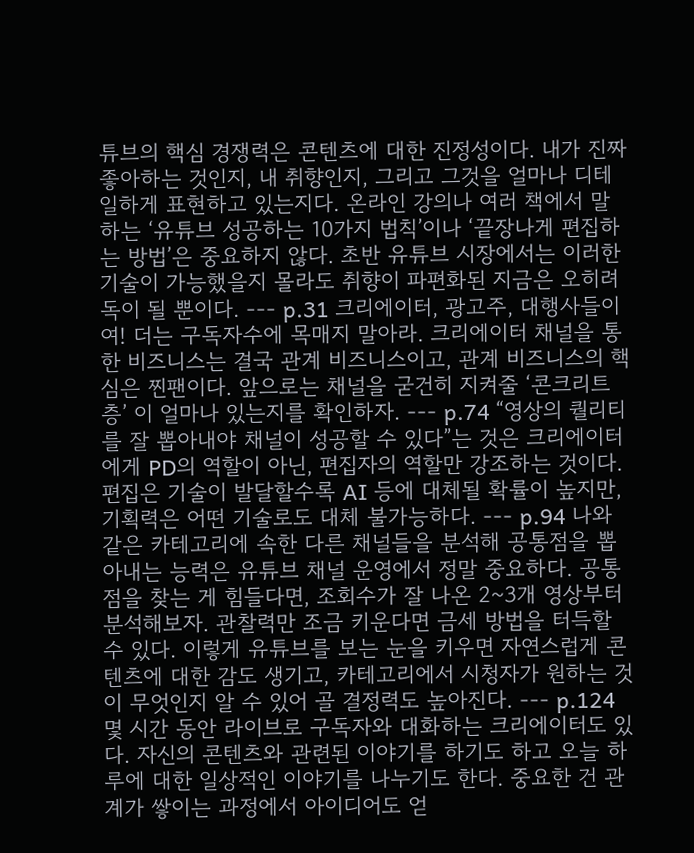튜브의 핵심 경쟁력은 콘텐츠에 대한 진정성이다. 내가 진짜 좋아하는 것인지, 내 취향인지, 그리고 그것을 얼마나 디테일하게 표현하고 있는지다. 온라인 강의나 여러 책에서 말하는 ‘유튜브 성공하는 10가지 법칙’이나 ‘끝장나게 편집하는 방법’은 중요하지 않다. 초반 유튜브 시장에서는 이러한 기술이 가능했을지 몰라도 취향이 파편화된 지금은 오히려 독이 될 뿐이다. --- p.31 크리에이터, 광고주, 대행사들이여! 더는 구독자수에 목매지 말아라. 크리에이터 채널을 통한 비즈니스는 결국 관계 비즈니스이고, 관계 비즈니스의 핵심은 찐팬이다. 앞으로는 채널을 굳건히 지켜줄 ‘콘크리트층’ 이 얼마나 있는지를 확인하자. --- p.74 “영상의 퀄리티를 잘 뽑아내야 채널이 성공할 수 있다”는 것은 크리에이터에게 PD의 역할이 아닌, 편집자의 역할만 강조하는 것이다. 편집은 기술이 발달할수록 AI 등에 대체될 확률이 높지만, 기획력은 어떤 기술로도 대체 불가능하다. --- p.94 나와 같은 카테고리에 속한 다른 채널들을 분석해 공통점을 뽑아내는 능력은 유튜브 채널 운영에서 정말 중요하다. 공통점을 찾는 게 힘들다면, 조회수가 잘 나온 2~3개 영상부터 분석해보자. 관찰력만 조금 키운다면 금세 방법을 터득할 수 있다. 이렇게 유튜브를 보는 눈을 키우면 자연스럽게 콘텐츠에 대한 감도 생기고, 카테고리에서 시청자가 원하는 것이 무엇인지 알 수 있어 골 결정력도 높아진다. --- p.124 몇 시간 동안 라이브로 구독자와 대화하는 크리에이터도 있다. 자신의 콘텐츠와 관련된 이야기를 하기도 하고 오늘 하루에 대한 일상적인 이야기를 나누기도 한다. 중요한 건 관계가 쌓이는 과정에서 아이디어도 얻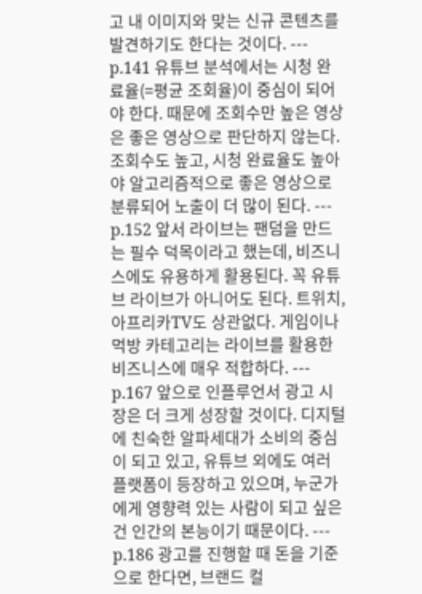고 내 이미지와 맞는 신규 콘텐츠를 발견하기도 한다는 것이다. --- p.141 유튜브 분석에서는 시청 완료율(=평균 조회율)이 중심이 되어야 한다. 때문에 조회수만 높은 영상은 좋은 영상으로 판단하지 않는다. 조회수도 높고, 시청 완료율도 높아야 알고리즘적으로 좋은 영상으로 분류되어 노출이 더 많이 된다. --- p.152 앞서 라이브는 팬덤을 만드는 필수 덕목이라고 했는데, 비즈니스에도 유용하게 활용된다. 꼭 유튜브 라이브가 아니어도 된다. 트위치, 아프리카TV도 상관없다. 게임이나 먹방 카테고리는 라이브를 활용한 비즈니스에 매우 적합하다. --- p.167 앞으로 인플루언서 광고 시장은 더 크게 성장할 것이다. 디지털에 친숙한 알파세대가 소비의 중심이 되고 있고, 유튜브 외에도 여러 플랫폼이 등장하고 있으며, 누군가에게 영향력 있는 사람이 되고 싶은 건 인간의 본능이기 때문이다. --- p.186 광고를 진행할 때 돈을 기준으로 한다면, 브랜드 컬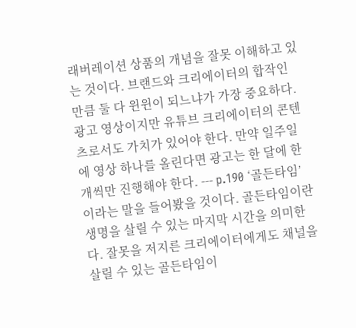래버레이션 상품의 개념을 잘못 이해하고 있는 것이다. 브랜드와 크리에이터의 합작인 만큼 둘 다 윈윈이 되느냐가 가장 중요하다. 광고 영상이지만 유튜브 크리에이터의 콘텐츠로서도 가치가 있어야 한다. 만약 일주일에 영상 하나를 올린다면 광고는 한 달에 한 개씩만 진행해야 한다. --- p.190 ‘골든타임’이라는 말을 들어봤을 것이다. 골든타임이란 생명을 살릴 수 있는 마지막 시간을 의미한다. 잘못을 저지른 크리에이터에게도 채널을 살릴 수 있는 골든타임이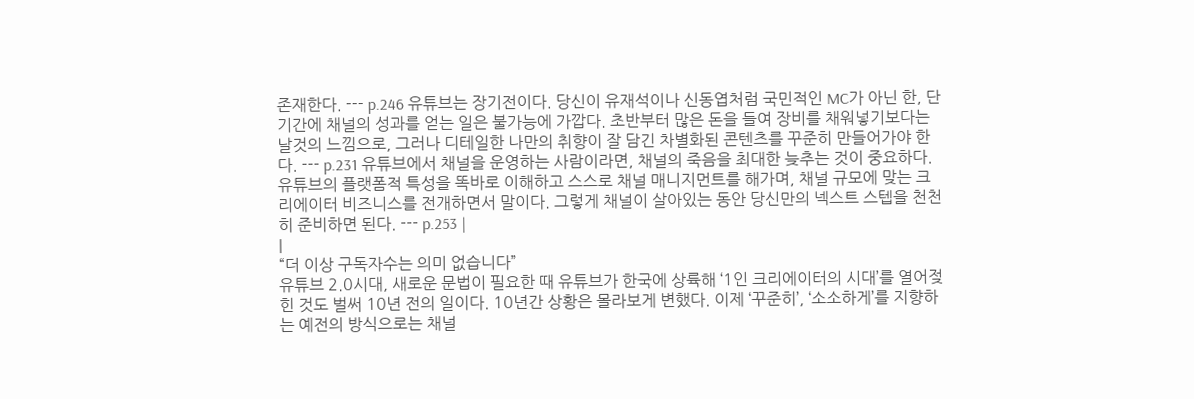존재한다. --- p.246 유튜브는 장기전이다. 당신이 유재석이나 신동엽처럼 국민적인 MC가 아닌 한, 단기간에 채널의 성과를 얻는 일은 불가능에 가깝다. 초반부터 많은 돈을 들여 장비를 채워넣기보다는 날것의 느낌으로, 그러나 디테일한 나만의 취향이 잘 담긴 차별화된 콘텐츠를 꾸준히 만들어가야 한다. --- p.231 유튜브에서 채널을 운영하는 사람이라면, 채널의 죽음을 최대한 늦추는 것이 중요하다. 유튜브의 플랫폼적 특성을 똑바로 이해하고 스스로 채널 매니지먼트를 해가며, 채널 규모에 맞는 크리에이터 비즈니스를 전개하면서 말이다. 그렇게 채널이 살아있는 동안 당신만의 넥스트 스텝을 천천히 준비하면 된다. --- p.253 |
|
“더 이상 구독자수는 의미 없습니다”
유튜브 2.0시대, 새로운 문법이 필요한 때 유튜브가 한국에 상륙해 ‘1인 크리에이터의 시대’를 열어젖힌 것도 벌써 10년 전의 일이다. 10년간 상황은 몰라보게 변했다. 이제 ‘꾸준히’, ‘소소하게’를 지향하는 예전의 방식으로는 채널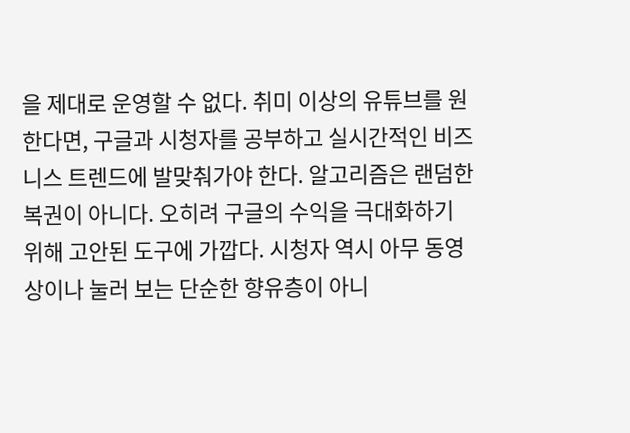을 제대로 운영할 수 없다. 취미 이상의 유튜브를 원한다면, 구글과 시청자를 공부하고 실시간적인 비즈니스 트렌드에 발맞춰가야 한다. 알고리즘은 랜덤한 복권이 아니다. 오히려 구글의 수익을 극대화하기 위해 고안된 도구에 가깝다. 시청자 역시 아무 동영상이나 눌러 보는 단순한 향유층이 아니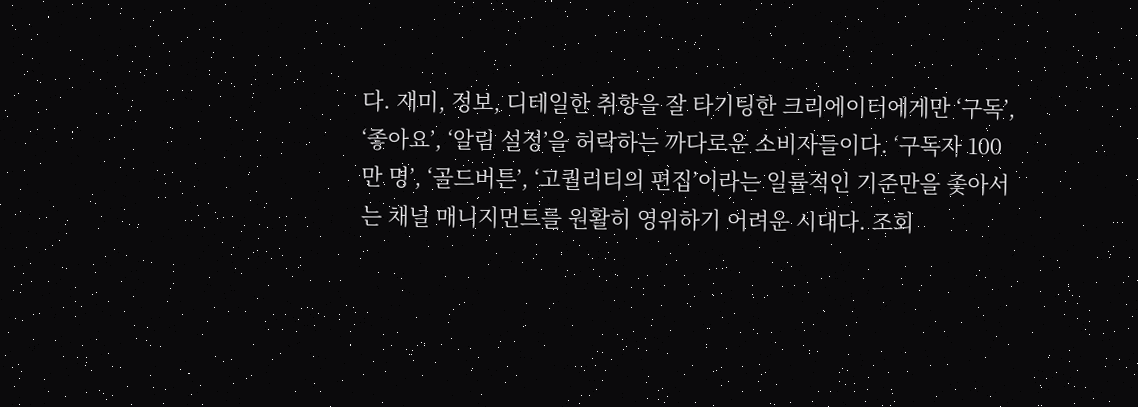다. 재미, 정보, 디테일한 취향을 잘 타기팅한 크리에이터에게만 ‘구독’, ‘좋아요’, ‘알림 설정’을 허락하는 까다로운 소비자들이다. ‘구독자 100만 명’, ‘골드버튼’, ‘고퀄리티의 편집’이라는 일률적인 기준만을 좇아서는 채널 매니지먼트를 원활히 영위하기 어려운 시대다. 조회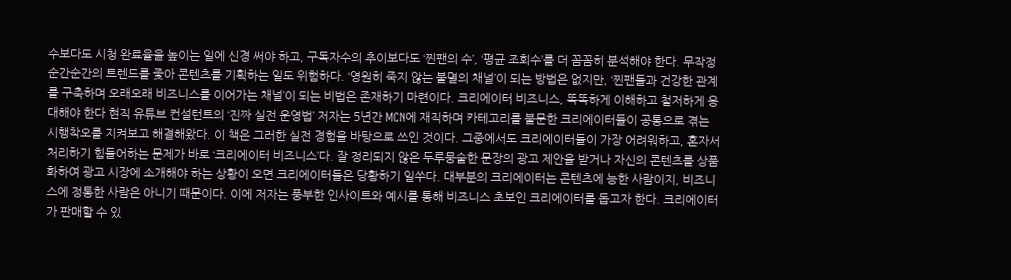수보다도 시청 완료율을 높이는 일에 신경 써야 하고, 구독자수의 추이보다도 ‘찐팬의 수’, ‘평균 조회수’를 더 꼼꼼히 분석해야 한다. 무작정 순간순간의 트렌드를 좇아 콘텐츠를 기획하는 일도 위험하다. ‘영원히 죽지 않는 불멸의 채널’이 되는 방법은 없지만, ‘찐팬들과 건강한 관계를 구축하며 오래오래 비즈니스를 이어가는 채널’이 되는 비법은 존재하기 마련이다. 크리에이터 비즈니스, 똑똑하게 이해하고 철저하게 응대해야 한다 현직 유튜브 컨설턴트의 ‘진짜 실전 운영법’ 저자는 5년간 MCN에 재직하며 카테고리를 불문한 크리에이터들이 공통으로 겪는 시행착오를 지켜보고 해결해왔다. 이 책은 그러한 실전 경험을 바탕으로 쓰인 것이다. 그중에서도 크리에이터들이 가장 어려워하고, 혼자서 처리하기 힘들어하는 문제가 바로 ‘크리에이터 비즈니스’다. 잘 정리되지 않은 두루뭉술한 문장의 광고 제안을 받거나 자신의 콘텐츠를 상품화하여 광고 시장에 소개해야 하는 상황이 오면 크리에이터들은 당황하기 일쑤다. 대부분의 크리에이터는 콘텐츠에 능한 사람이지, 비즈니스에 정통한 사람은 아니기 때문이다. 이에 저자는 풍부한 인사이트와 예시를 통해 비즈니스 초보인 크리에이터를 돕고자 한다. 크리에이터가 판매할 수 있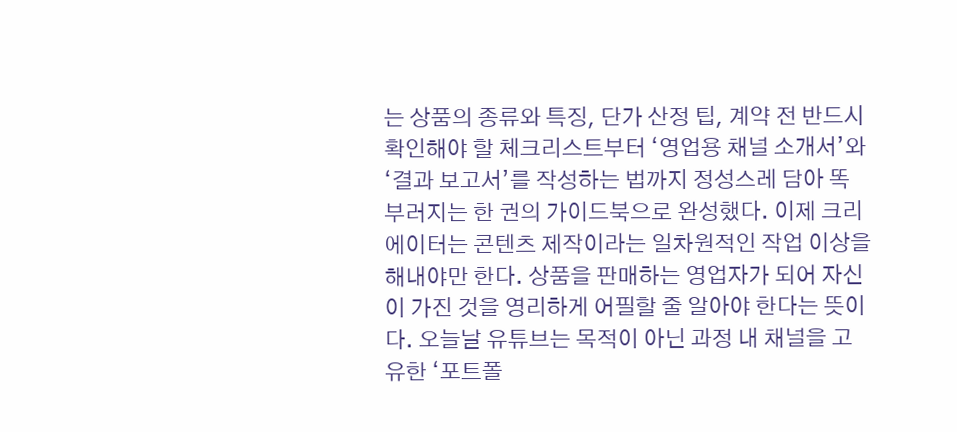는 상품의 종류와 특징, 단가 산정 팁, 계약 전 반드시 확인해야 할 체크리스트부터 ‘영업용 채널 소개서’와 ‘결과 보고서’를 작성하는 법까지 정성스레 담아 똑 부러지는 한 권의 가이드북으로 완성했다. 이제 크리에이터는 콘텐츠 제작이라는 일차원적인 작업 이상을 해내야만 한다. 상품을 판매하는 영업자가 되어 자신이 가진 것을 영리하게 어필할 줄 알아야 한다는 뜻이다. 오늘날 유튜브는 목적이 아닌 과정 내 채널을 고유한 ‘포트폴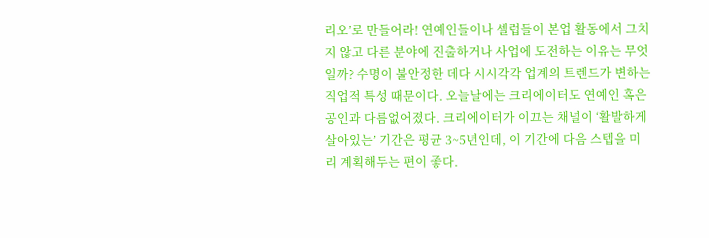리오’로 만들어라! 연예인들이나 셀럽들이 본업 활동에서 그치지 않고 다른 분야에 진출하거나 사업에 도전하는 이유는 무엇일까? 수명이 불안정한 데다 시시각각 업계의 트렌드가 변하는 직업적 특성 때문이다. 오늘날에는 크리에이터도 연예인 혹은 공인과 다름없어졌다. 크리에이터가 이끄는 채널이 ‘활발하게 살아있는’ 기간은 평균 3~5년인데, 이 기간에 다음 스텝을 미리 계획해두는 편이 좋다.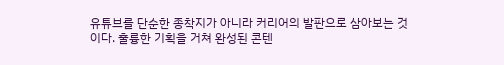유튜브를 단순한 종착지가 아니라 커리어의 발판으로 삼아보는 것이다. 훌륭한 기획을 거쳐 완성된 콘텐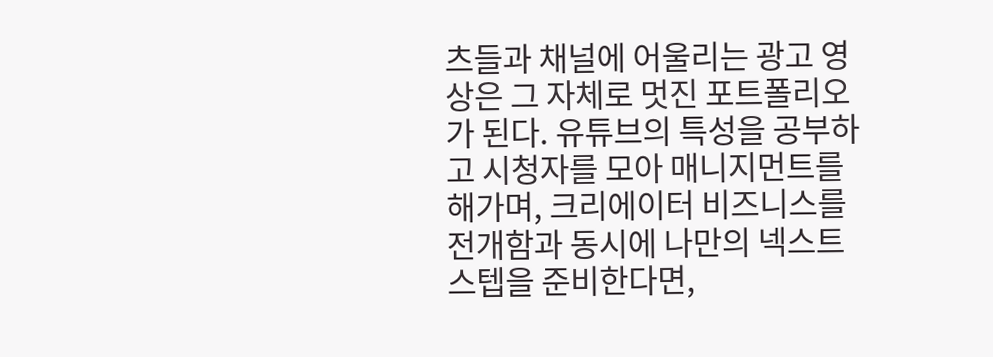츠들과 채널에 어울리는 광고 영상은 그 자체로 멋진 포트폴리오가 된다. 유튜브의 특성을 공부하고 시청자를 모아 매니지먼트를 해가며, 크리에이터 비즈니스를 전개함과 동시에 나만의 넥스트 스텝을 준비한다면,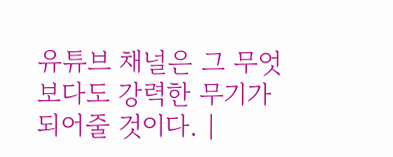유튜브 채널은 그 무엇보다도 강력한 무기가 되어줄 것이다. |